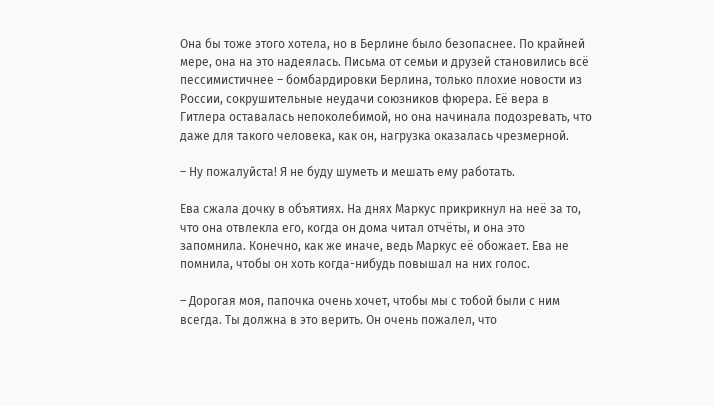Она бы тоже этого хотела, но в Берлине было безопаснее. По крайней мере, она на это надеялась. Письма от семьи и друзей становились всё пессимистичнее – бомбардировки Берлина, только плохие новости из России, сокрушительные неудачи союзников фюрера. Её вера в Гитлера оставалась непоколебимой, но она начинала подозревать, что даже для такого человека, как он, нагрузка оказалась чрезмерной.

– Ну пожалуйста! Я не буду шуметь и мешать ему работать.

Ева сжала дочку в объятиях. На днях Маркус прикрикнул на неё за то, что она отвлекла его, когда он дома читал отчёты, и она это запомнила. Конечно, как же иначе, ведь Маркус её обожает. Ева не помнила, чтобы он хоть когда-нибудь повышал на них голос.

– Дорогая моя, папочка очень хочет, чтобы мы с тобой были с ним всегда. Ты должна в это верить. Он очень пожалел, что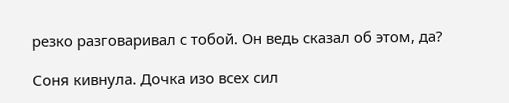резко разговаривал с тобой. Он ведь сказал об этом, да?

Соня кивнула. Дочка изо всех сил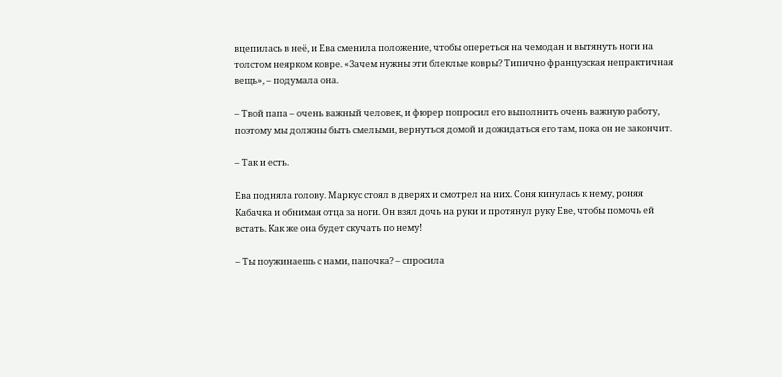вцепилась в неё, и Ева сменила положение, чтобы опереться на чемодан и вытянуть ноги на толстом неярком ковре. «Зачем нужны эти блеклые ковры? Типично французская непрактичная вещь», – подумала она.

– Твой папа – очень важный человек, и фюрер попросил его выполнить очень важную работу, поэтому мы должны быть смелыми, вернуться домой и дожидаться его там, пока он не закончит.

– Так и есть.

Ева подняла голову. Маркус стоял в дверях и смотрел на них. Соня кинулась к нему, роняя Кабачка и обнимая отца за ноги. Он взял дочь на руки и протянул руку Еве, чтобы помочь ей встать. Как же она будет скучать по нему!

– Ты поужинаешь с нами, папочка? – спросила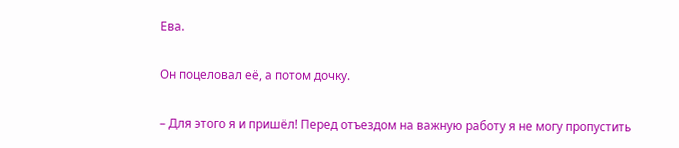Ева.

Он поцеловал её, а потом дочку.

– Для этого я и пришёл! Перед отъездом на важную работу я не могу пропустить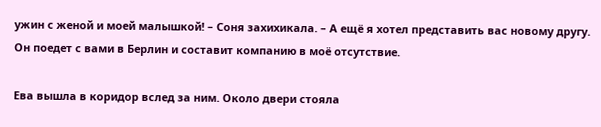ужин с женой и моей малышкой! – Соня захихикала. – А ещё я хотел представить вас новому другу. Он поедет с вами в Берлин и составит компанию в моё отсутствие.

Ева вышла в коридор вслед за ним. Около двери стояла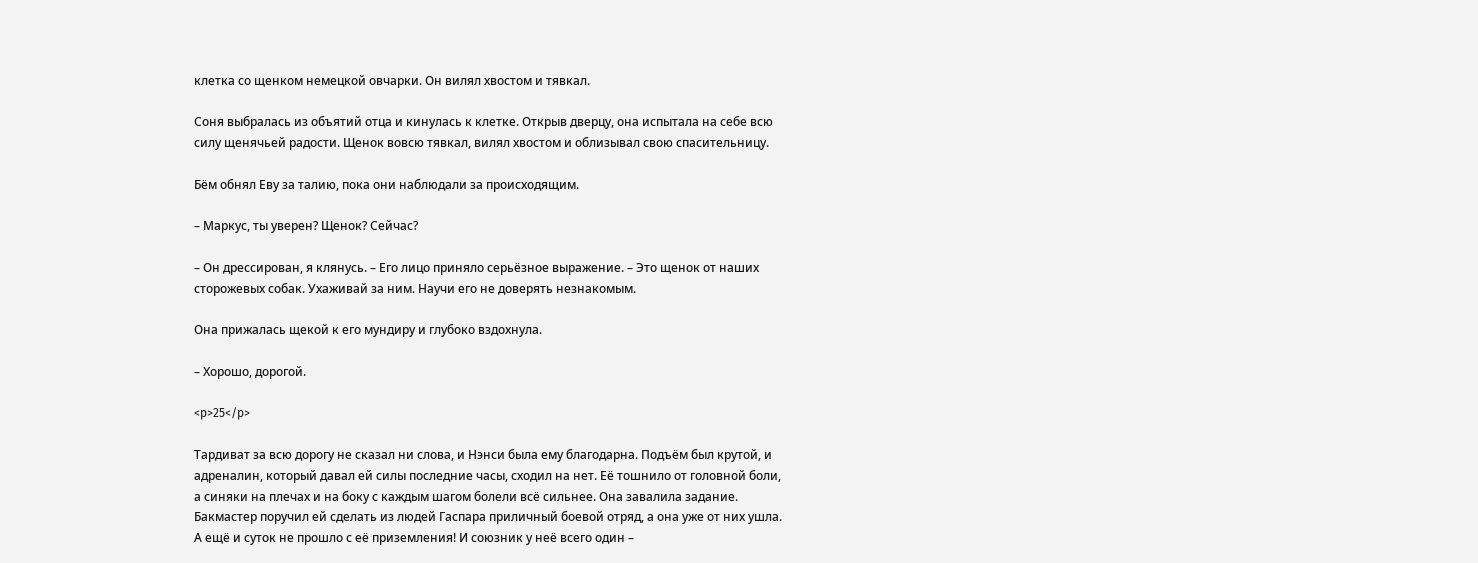клетка со щенком немецкой овчарки. Он вилял хвостом и тявкал.

Соня выбралась из объятий отца и кинулась к клетке. Открыв дверцу, она испытала на себе всю силу щенячьей радости. Щенок вовсю тявкал, вилял хвостом и облизывал свою спасительницу.

Бём обнял Еву за талию, пока они наблюдали за происходящим.

– Маркус, ты уверен? Щенок? Сейчас?

– Он дрессирован, я клянусь. – Его лицо приняло серьёзное выражение. – Это щенок от наших сторожевых собак. Ухаживай за ним. Научи его не доверять незнакомым.

Она прижалась щекой к его мундиру и глубоко вздохнула.

– Хорошо, дорогой.

<p>25</p>

Тардиват за всю дорогу не сказал ни слова, и Нэнси была ему благодарна. Подъём был крутой, и адреналин, который давал ей силы последние часы, сходил на нет. Её тошнило от головной боли, а синяки на плечах и на боку с каждым шагом болели всё сильнее. Она завалила задание. Бакмастер поручил ей сделать из людей Гаспара приличный боевой отряд, а она уже от них ушла. А ещё и суток не прошло с её приземления! И союзник у неё всего один –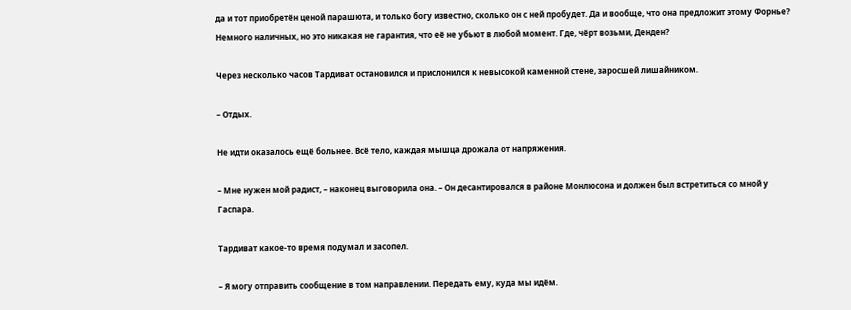да и тот приобретён ценой парашюта, и только богу известно, сколько он с ней пробудет. Да и вообще, что она предложит этому Форнье? Немного наличных, но это никакая не гарантия, что её не убьют в любой момент. Где, чёрт возьми, Денден?

Через несколько часов Тардиват остановился и прислонился к невысокой каменной стене, заросшей лишайником.

– Отдых.

Не идти оказалось ещё больнее. Всё тело, каждая мышца дрожала от напряжения.

– Мне нужен мой радист, – наконец выговорила она. – Он десантировался в районе Монлюсона и должен был встретиться со мной у Гаспара.

Тардиват какое-то время подумал и засопел.

– Я могу отправить сообщение в том направлении. Передать ему, куда мы идём.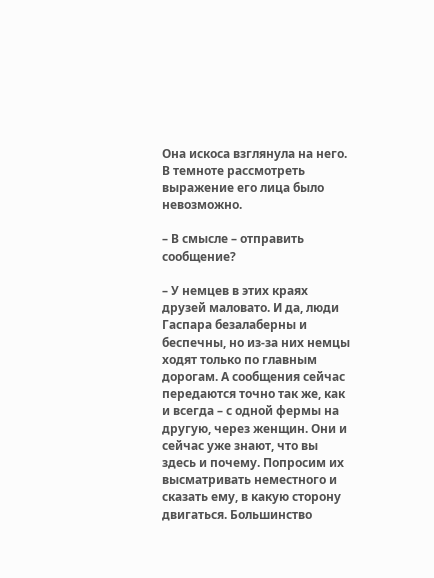Она искоса взглянула на него. В темноте рассмотреть выражение его лица было невозможно.

– В смысле – отправить сообщение?

– У немцев в этих краях друзей маловато. И да, люди Гаспара безалаберны и беспечны, но из-за них немцы ходят только по главным дорогам. А сообщения сейчас передаются точно так же, как и всегда – с одной фермы на другую, через женщин. Они и сейчас уже знают, что вы здесь и почему. Попросим их высматривать неместного и сказать ему, в какую сторону двигаться. Большинство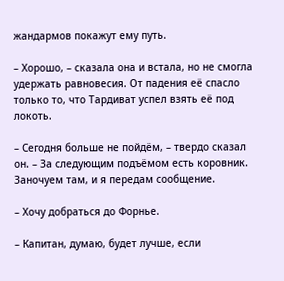жандармов покажут ему путь.

– Хорошо, – сказала она и встала, но не смогла удержать равновесия. От падения её спасло только то, что Тардиват успел взять её под локоть.

– Сегодня больше не пойдём, – твердо сказал он. – За следующим подъёмом есть коровник. Заночуем там, и я передам сообщение.

– Хочу добраться до Форнье.

– Капитан, думаю, будет лучше, если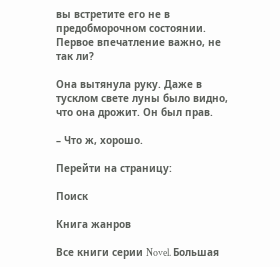вы встретите его не в предобморочном состоянии. Первое впечатление важно, не так ли?

Она вытянула руку. Даже в тусклом свете луны было видно, что она дрожит. Он был прав.

– Что ж, хорошо.

Перейти на страницу:

Поиск

Книга жанров

Все книги серии Novel. Большая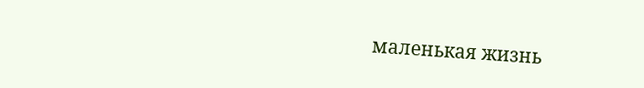маленькая жизнь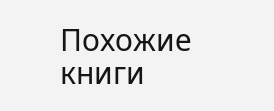Похожие книги